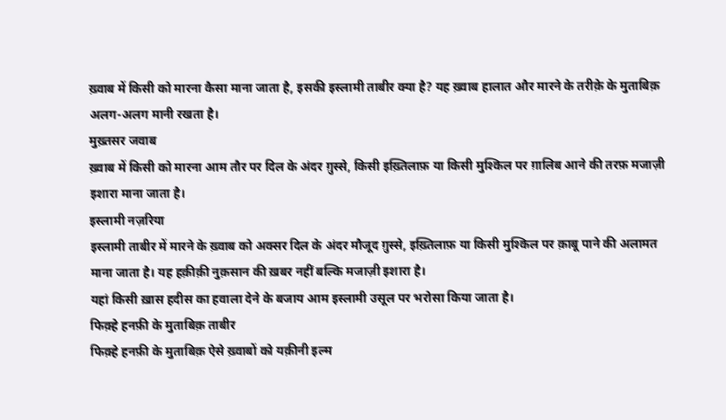ख़्वाब में किसी को मारना कैसा माना जाता है, इसकी इस्लामी ताबीर क्या है? यह ख़्वाब हालात और मारने के तरीक़े के मुताबिक़ अलग-अलग मानी रखता है।
मुख़्तसर जवाब
ख़्वाब में किसी को मारना आम तौर पर दिल के अंदर ग़ुस्से, किसी इख़्तिलाफ़ या किसी मुश्किल पर ग़ालिब आने की तरफ़ मजाज़ी इशारा माना जाता है।
इस्लामी नज़रिया
इस्लामी ताबीर में मारने के ख़्वाब को अक्सर दिल के अंदर मौजूद ग़ुस्से, इख़्तिलाफ़ या किसी मुश्किल पर क़ाबू पाने की अलामत माना जाता है। यह हक़ीक़ी नुक़सान की ख़बर नहीं बल्कि मजाज़ी इशारा है।
यहां किसी ख़ास हदीस का हवाला देने के बजाय आम इस्लामी उसूल पर भरोसा किया जाता है।
फिक़्हे हनफ़ी के मुताबिक़ ताबीर
फिक़्हे हनफ़ी के मुताबिक़ ऐसे ख़्वाबों को यक़ीनी इल्म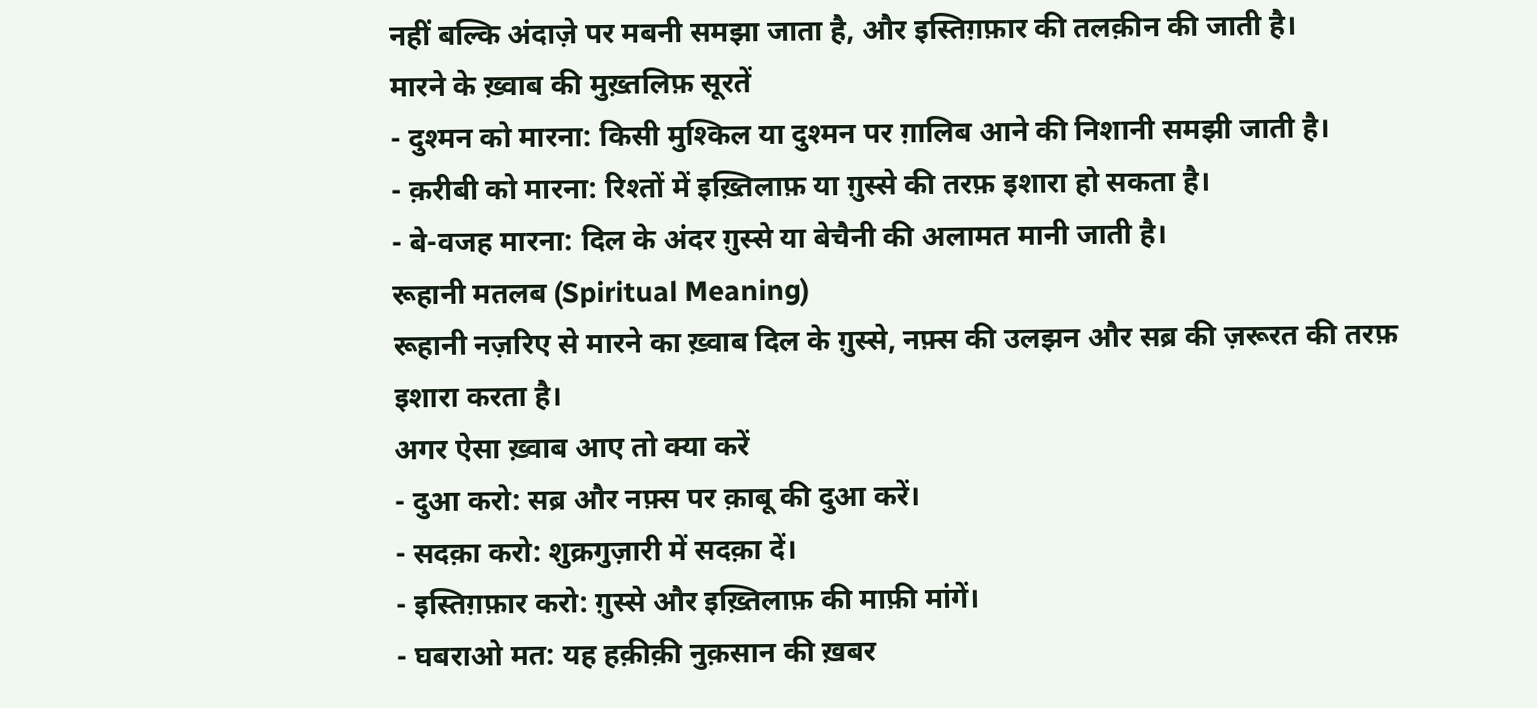नहीं बल्कि अंदाज़े पर मबनी समझा जाता है, और इस्तिग़फ़ार की तलक़ीन की जाती है।
मारने के ख़्वाब की मुख़्तलिफ़ सूरतें
- दुश्मन को मारना: किसी मुश्किल या दुश्मन पर ग़ालिब आने की निशानी समझी जाती है।
- क़रीबी को मारना: रिश्तों में इख़्तिलाफ़ या ग़ुस्से की तरफ़ इशारा हो सकता है।
- बे-वजह मारना: दिल के अंदर ग़ुस्से या बेचैनी की अलामत मानी जाती है।
रूहानी मतलब (Spiritual Meaning)
रूहानी नज़रिए से मारने का ख़्वाब दिल के ग़ुस्से, नफ़्स की उलझन और सब्र की ज़रूरत की तरफ़ इशारा करता है।
अगर ऐसा ख़्वाब आए तो क्या करें
- दुआ करो: सब्र और नफ़्स पर क़ाबू की दुआ करें।
- सदक़ा करो: शुक्रगुज़ारी में सदक़ा दें।
- इस्तिग़फ़ार करो: ग़ुस्से और इख़्तिलाफ़ की माफ़ी मांगें।
- घबराओ मत: यह हक़ीक़ी नुक़सान की ख़बर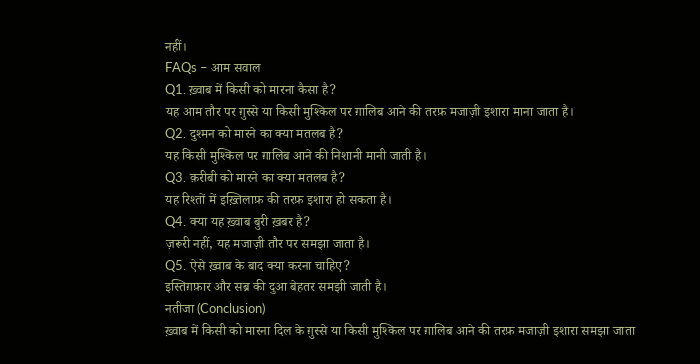नहीं।
FAQs – आम सवाल
Q1. ख़्वाब में किसी को मारना कैसा है?
यह आम तौर पर ग़ुस्से या किसी मुश्किल पर ग़ालिब आने की तरफ़ मजाज़ी इशारा माना जाता है।
Q2. दुश्मन को मारने का क्या मतलब है?
यह किसी मुश्किल पर ग़ालिब आने की निशानी मानी जाती है।
Q3. क़रीबी को मारने का क्या मतलब है?
यह रिश्तों में इख़्तिलाफ़ की तरफ़ इशारा हो सकता है।
Q4. क्या यह ख़्वाब बुरी ख़बर है?
ज़रूरी नहीं, यह मजाज़ी तौर पर समझा जाता है।
Q5. ऐसे ख़्वाब के बाद क्या करना चाहिए?
इस्तिग़फ़ार और सब्र की दुआ बेहतर समझी जाती है।
नतीजा (Conclusion)
ख़्वाब में किसी को मारना दिल के ग़ुस्से या किसी मुश्किल पर ग़ालिब आने की तरफ़ मजाज़ी इशारा समझा जाता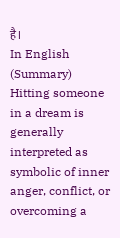है।
In English (Summary)
Hitting someone in a dream is generally interpreted as symbolic of inner anger, conflict, or overcoming a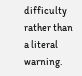difficulty rather than a literal warning.